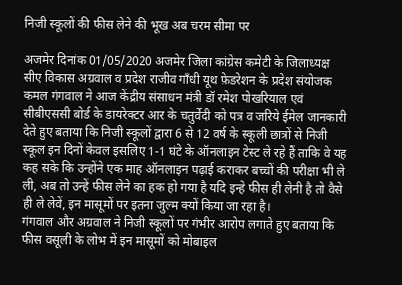निजी स्कूलों की फीस लेने की भूख अब चरम सीमा पर

अजमेर दिनांक 01/05/2020 अजमेर जिला कांग्रेस कमेटी के जिलाध्यक्ष सीए विकास अग्रवाल व प्रदेश राजीव गाँधी यूथ फ़ेडरेशन के प्रदेश संयोजक कमल गंगवाल ने आज केंद्रीय संसाधन मंत्री डॉ रमेश पोखरियाल एवं सीबीएससी बोर्ड के डायरेक्टर आर के चतुर्वेदी को पत्र व जरिये ईमेल जानकारी देते हुए बताया कि निजी स्कूलों द्वारा 6 से 12 वर्ष के स्कूली छात्रों से निजी स्कूल इन दिनों केवल इसलिए 1-1 घंटे के ऑनलाइन टेस्ट ले रहे हैं ताकि वे यह कह सके कि उन्होंने एक माह ऑनलाइन पढ़ाई कराकर बच्चों की परीक्षा भी ले ली, अब तो उन्हें फीस लेने का हक हो गया है यदि इन्हे फीस ही लेनी है तो वैसे ही ले लेवें, इन मासूमों पर इतना जुल्म क्यों किया जा रहा है।
गंगवाल और अग्रवाल ने निजी स्कूलों पर गंभीर आरोप लगाते हुए बताया कि फीस वसूली के लोभ में इन मासूमों को मोबाइल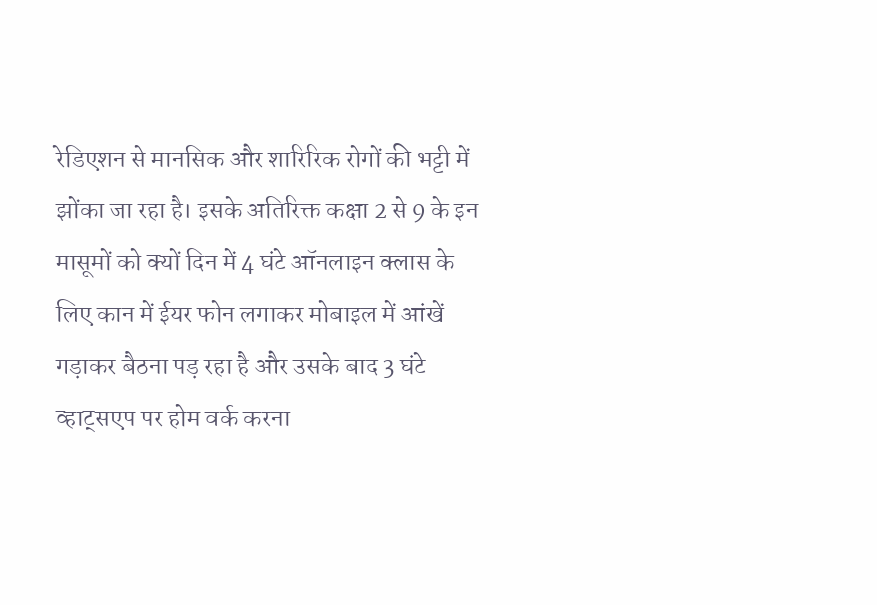रेडिएशन से मानसिक और शारिरिक रोगों की भट्टी में झोंका जा रहा है। इसके अतिरिक्त कक्षा 2 से 9 के इन मासूमों को क्यों दिन में 4 घंटे ऑनलाइन क्लास के लिए कान में ईयर फोन लगाकर मोबाइल में आंखें गड़ाकर बैठना पड़ रहा है और उसके बाद 3 घंटे व्हाट्सएप पर होम वर्क करना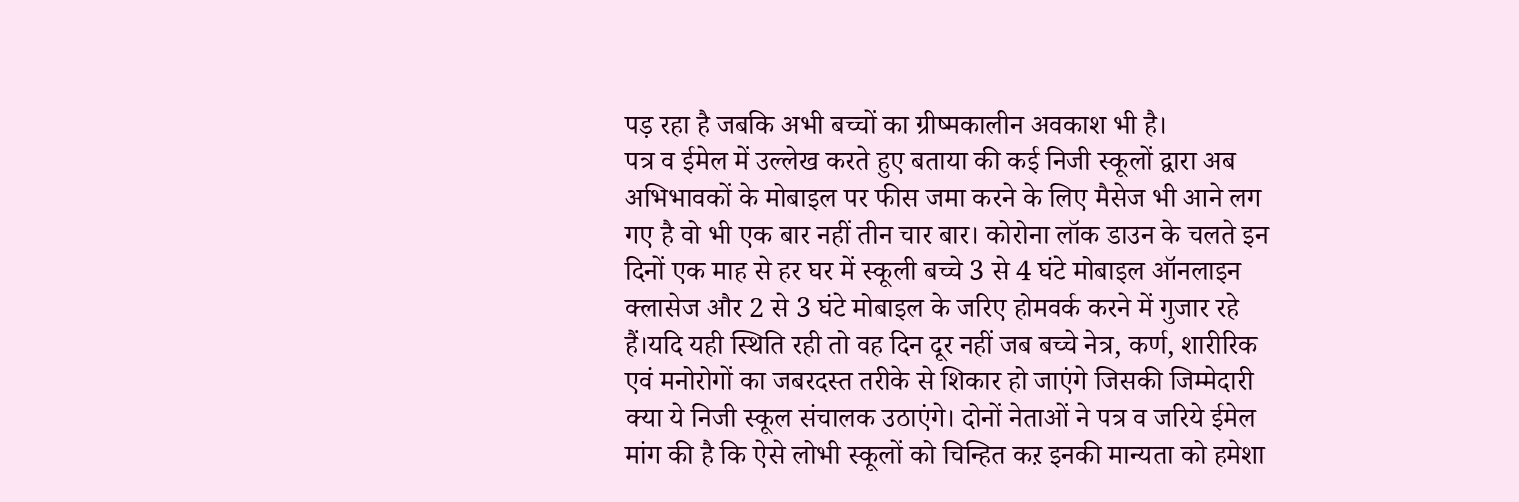पड़ रहा है जबकि अभी बच्चों का ग्रीष्मकालीन अवकाश भी है।
पत्र व ईमेल में उल्लेख करते हुए बताया की कई निजी स्कूलों द्वारा अब अभिभावकों के मोबाइल पर फीस जमा करने के लिए मैसेज भी आने लग गए है वो भी एक बार नहीं तीन चार बार। कोरोना लॉक डाउन के चलते इन दिनों एक माह से हर घर में स्कूली बच्चे 3 से 4 घंटे मोबाइल ऑनलाइन क्लासेज और 2 से 3 घंटे मोबाइल के जरिए होमवर्क करने में गुजार रहे हैं।यदि यही स्थिति रही तो वह दिन दूर नहीं जब बच्चे नेत्र, कर्ण, शारीरिक एवं मनोरोगों का जबरदस्त तरीके से शिकार हो जाएंगे जिसकी जिम्मेदारी क्या ये निजी स्कूल संचालक उठाएंगे। दोनों नेताओं ने पत्र व जरिये ईमेल मांग की है कि ऐसे लोभी स्कूलों को चिन्हित कऱ इनकी मान्यता को हमेशा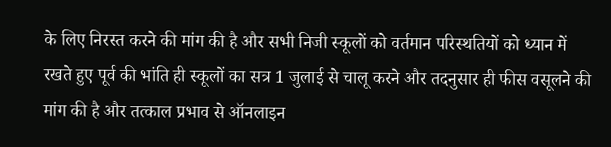के लिए निरस्त करने की मांग की है और सभी निजी स्कूलों को वर्तमान परिस्थतियों को ध्यान में रखते हुए पूर्व की भांति ही स्कूलों का सत्र 1 जुलाई से चालू करने और तदनुसार ही फीस वसूलने की मांग की है और तत्काल प्रभाव से ऑनलाइन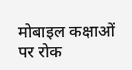मोबाइल कक्षाओं पर रोक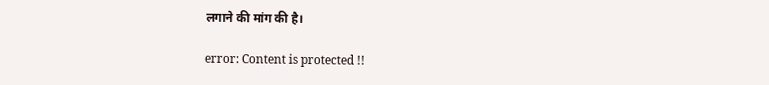लगाने की मांग की है।

error: Content is protected !!